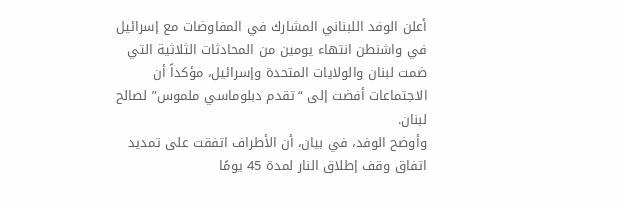أعلن الوفد اللبناني المشارك في المفاوضات مع إسرائيل في واشنطن انتهاء يومين من المحادثات الثلاثية التي ضمت لبنان والولايات المتحدة وإسرائيل، مؤكداً أن الاجتماعات أفضت إلى “تقدم دبلوماسي ملموس” لصالح لبنان.
وأوضح الوفد، في بيان، أن الأطراف اتفقت على تمديد اتفاق وقف إطلاق النار لمدة 45 يومًا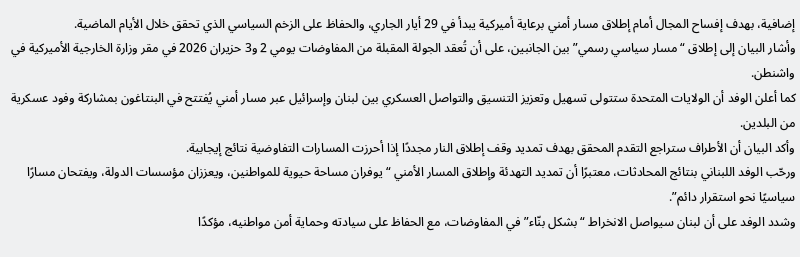إضافية، بهدف إفساح المجال أمام إطلاق مسار أمني برعاية أميركية يبدأ في 29 أيار الجاري، والحفاظ على الزخم السياسي الذي تحقق خلال الأيام الماضية.
وأشار البيان إلى إطلاق “مسار سياسي رسمي” بين الجانبين، على أن تُعقد الجولة المقبلة من المفاوضات يومي 2 و3 حزيران 2026 في مقر وزارة الخارجية الأميركية في واشنطن.
كما أعلن الوفد أن الولايات المتحدة ستتولى تسهيل وتعزيز التنسيق والتواصل العسكري بين لبنان وإسرائيل عبر مسار أمني يُفتتح في البنتاغون بمشاركة وفود عسكرية من البلدين.
وأكد البيان أن الأطراف ستراجع التقدم المحقق بهدف تمديد وقف إطلاق النار مجددًا إذا أحرزت المسارات التفاوضية نتائج إيجابية.
ورحّب الوفد اللبناني بنتائج المحادثات، معتبرًا أن تمديد التهدئة وإطلاق المسار الأمني “يوفران مساحة حيوية للمواطنين، ويعززان مؤسسات الدولة، ويفتحان مسارًا سياسيًا نحو استقرار دائم”.
وشدد الوفد على أن لبنان سيواصل الانخراط “بشكل بنّاء” في المفاوضات، مع الحفاظ على سيادته وحماية أمن مواطنيه، مؤكدًا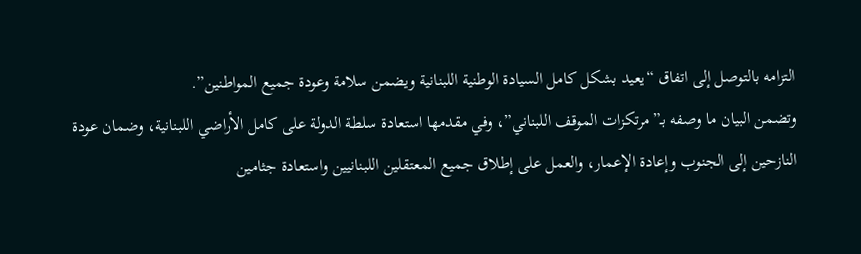التزامه بالتوصل إلى اتفاق “يعيد بشكل كامل السيادة الوطنية اللبنانية ويضمن سلامة وعودة جميع المواطنين”.
وتضمن البيان ما وصفه بـ”مرتكزات الموقف اللبناني”، وفي مقدمها استعادة سلطة الدولة على كامل الأراضي اللبنانية، وضمان عودة النازحين إلى الجنوب وإعادة الإعمار، والعمل على إطلاق جميع المعتقلين اللبنانيين واستعادة جثامين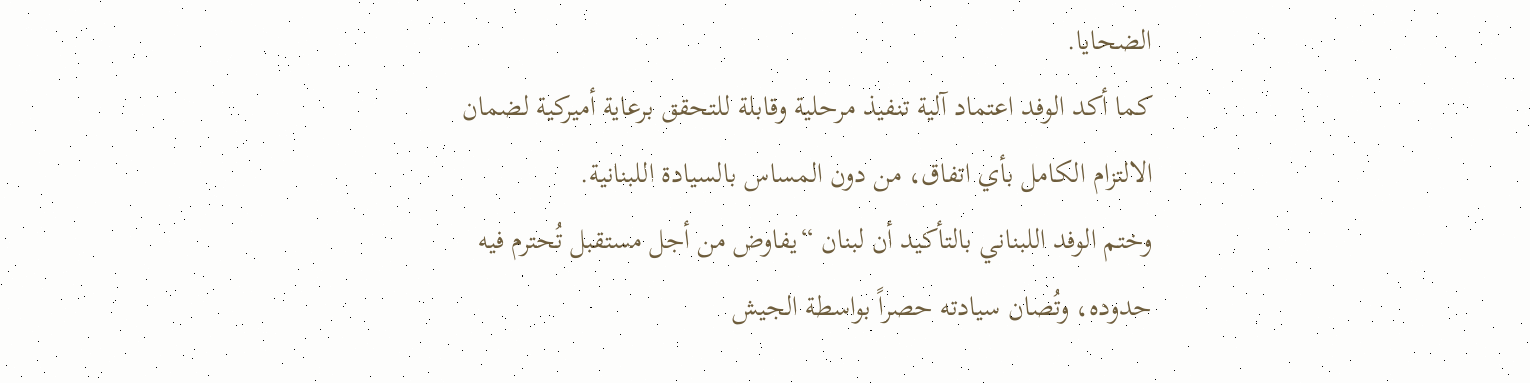الضحايا.
كما أكد الوفد اعتماد آلية تنفيذ مرحلية وقابلة للتحقق برعاية أميركية لضمان الالتزام الكامل بأي اتفاق، من دون المساس بالسيادة اللبنانية.
وختم الوفد اللبناني بالتأكيد أن لبنان “يفاوض من أجل مستقبل تُحترم فيه حدوده، وتُصان سيادته حصراً بواسطة الجيش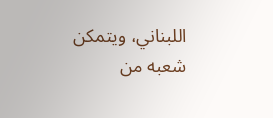اللبناني، ويتمكن شعبه من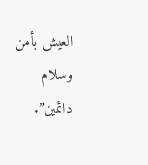العيش بأمن وسلام دائمين”.